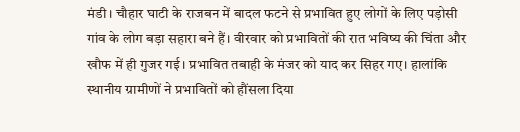मंडी। चौहार घाटी के राजबन में बादल फटने से प्रभावित हुए लोगों के लिए पड़ोसी गांव के लोग बड़ा सहारा बने हैं। वीरवार को प्रभावितों की रात भविष्य की चिंता और खौफ में ही गुजर गई। प्रभावित तबाही के मंजर को याद कर सिहर गए। हालांकि स्थानीय ग्रामीणों ने प्रभावितों को हौंसला दिया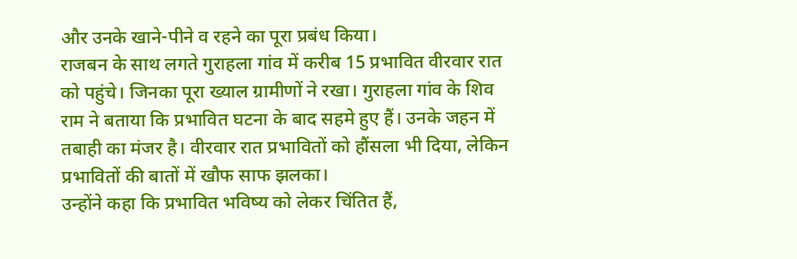और उनके खाने-पीने व रहने का पूरा प्रबंध किया।
राजबन के साथ लगते गुराहला गांव में करीब 15 प्रभावित वीरवार रात को पहुंचे। जिनका पूरा ख्याल ग्रामीणों ने रखा। गुराहला गांव के शिव राम ने बताया कि प्रभावित घटना के बाद सहमे हुए हैं। उनके जहन में तबाही का मंजर है। वीरवार रात प्रभावितों को हौंसला भी दिया, लेकिन प्रभावितों की बातों में खौफ साफ झलका।
उन्होंने कहा कि प्रभावित भविष्य को लेकर चिंतित हैं,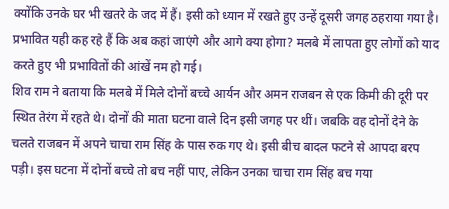क्योंकि उनके घर भी खतरे के जद में हैं। इसी को ध्यान में रखते हुए उन्हें दूसरी जगह ठहराया गया है। प्रभावित यही कह रहे हैं कि अब कहां जाएंगे और आगे क्या होगा? मलबे में लापता हुए लोगों को याद करते हुए भी प्रभावितों की आंखें नम हो गई।
शिव राम ने बताया कि मलबे में मिले दोनों बच्चे आर्यन और अमन राजबन से एक किमी की दूरी पर स्थित तेरंग में रहते थे। दोनों की माता घटना वाले दिन इसी जगह पर थीं। जबकि वह दोनों देने के चलते राजबन में अपने चाचा राम सिंह के पास रुक गए थे। इसी बीच बादल फटने से आपदा बरप पड़ी। इस घटना में दोनों बच्चे तो बच नहीं पाए, लेकिन उनका चाचा राम सिंह बच गया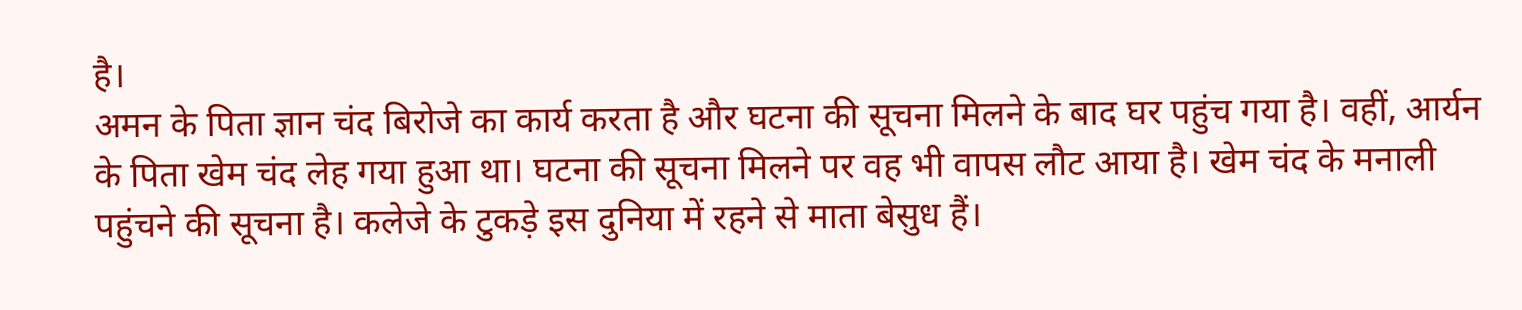है।
अमन के पिता ज्ञान चंद बिरोजे का कार्य करता है और घटना की सूचना मिलने के बाद घर पहुंच गया है। वहीं, आर्यन के पिता खेम चंद लेह गया हुआ था। घटना की सूचना मिलने पर वह भी वापस लौट आया है। खेम चंद के मनाली पहुंचने की सूचना है। कलेजे के टुकड़े इस दुनिया में रहने से माता बेसुध हैं।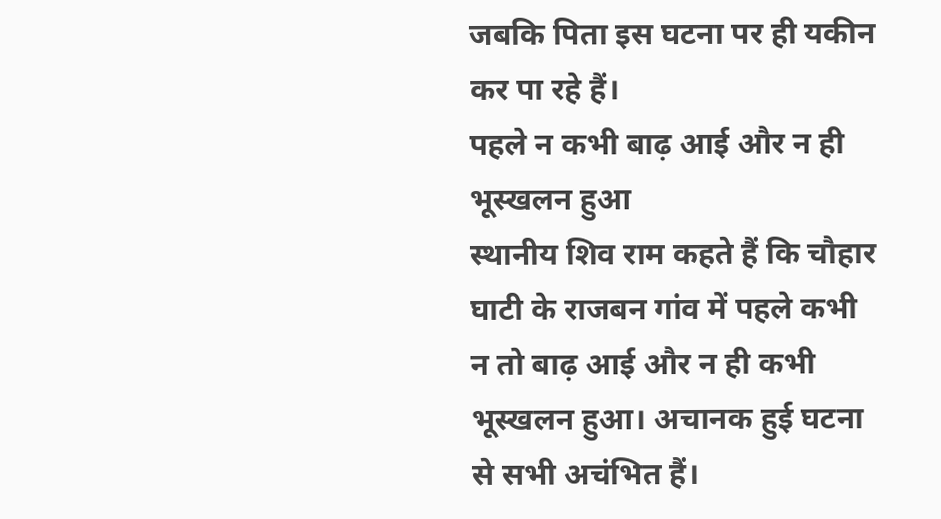जबकि पिता इस घटना पर ही यकीन कर पा रहे हैं।
पहले न कभी बाढ़ आई और न ही भूस्खलन हुआ
स्थानीय शिव राम कहते हैं कि चौहार घाटी के राजबन गांव में पहले कभी न तो बाढ़ आई और न ही कभी भूस्खलन हुआ। अचानक हुई घटना से सभी अचंभित हैं।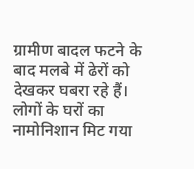ग्रामीण बादल फटने के बाद मलबे में ढेरों को देखकर घबरा रहे हैं। लोगों के घरों का नामोनिशान मिट गया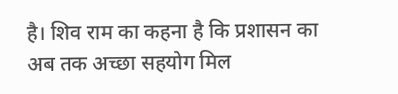है। शिव राम का कहना है कि प्रशासन का अब तक अच्छा सहयोग मिल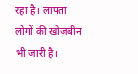रहा है। लापता लोगों की खोजबीन भी जारी है।